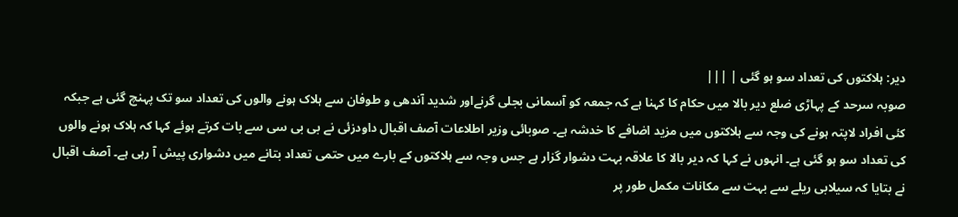دیر: ہلاکتوں کی تعداد سو ہو گئی | |||
صوبہ سرحد کے پہاڑی ضلع دیر بالا میں حکام کا کہنا ہے کہ جمعہ کو آسمانی بجلی گرنےاور شدید آندھی و طوفان سے ہلاک ہونے والوں کی تعداد سو تک پہنچ گئی ہے جبکہ کئی افراد لاپتہ ہونے کی وجہ سے ہلاکتوں میں مزید اضافے کا خدشہ ہے۔ صوبائی وزیر اطلاعات آصف اقبال داودزئی نے بی بی سی سے بات کرتے ہوئے کہا کہ ہلاک ہونے والوں کی تعداد سو ہو گئی ہے۔ انہوں نے کہا کہ دیر بالا کا علاقہ بہت دشوار گزار ہے جس وجہ سے ہلاکتوں کے بارے میں حتمی تعداد بتانے میں دشواری پیش آ رہی ہے۔ آصف اقبال نے بتایا کہ سیلابی ریلے سے بہت سے مکانات مکمل طور پر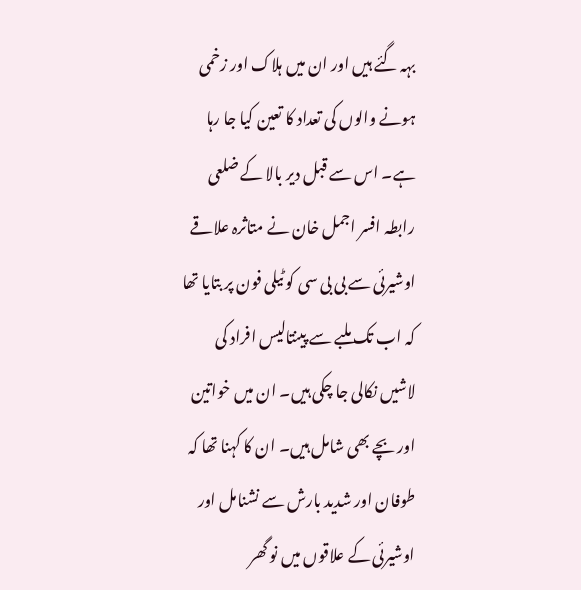بہہ گئے ہیں اور ان میں ہلاک اور زخمی ہونے والوں کی تعداد کا تعین کیا جا رہا ہے۔ اس سے قبل دیر بالا کے ضلعی رابطہ افسر اجمل خان نے متاثرہ علاقے اوشیرئی سے بی بی سی کو ٹیلی فون پر بتایا تھا کہ اب تک ملبے سے پینتالیس افراد کی لاشیں نکالی جا چکی ہیں۔ ان میں خواتین اور بچے بھی شامل ہیں۔ ان کا کہنا تھا کہ طوفان اور شدید بارش سے نشنامل اور اوشیرئی کے علاقوں میں نو گھر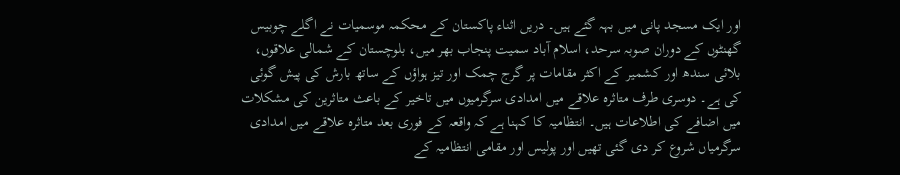اور ایک مسجد پانی میں بہہ گئے ہیں۔ دریں اثناء پاکستان کے محکمہ موسمیات نے اگلے چوبیس گھنٹوں کے دوران صوبہ سرحد، اسلام آباد سمیت پنجاب بھر میں، بلوچستان کے شمالی علاقوں، بلائی سندھ اور کشمیر کے اکثر مقامات پر گرج چمک اور تیز ہواؤں کے ساتھ بارش کی پیش گوئی کی ہے۔ دوسری طرف متاثرہ علاقے میں امدادی سرگرمیوں میں تاخیر کے باعث متاثرین کی مشکلات میں اضافے کی اطلاعات ہیں۔ انتظامیہ کا کہنا ہے کہ واقعہ کے فوری بعد متاثرہ علاقے میں امدادی سرگرمیاں شروع کر دی گئی تھیں اور پولیس اور مقامی انتظامیہ کے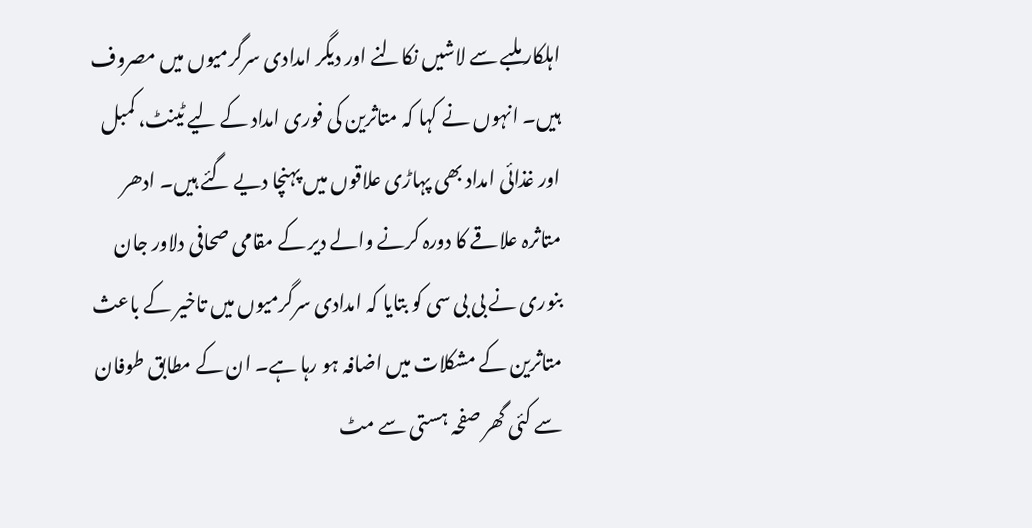اہلکار ملبے سے لاشیں نکالنے اور دیگر امدادی سرگرمیوں میں مصروف ہیں۔ انہوں نے کہا کہ متاثرین کی فوری امداد کے لیے ٹینٹ، کمبل اور غذائی امداد بھی پہاڑی علاقوں میں پہنچا دیے گئے ہیں۔ ادھر متاثرہ علاقے کا دورہ کرنے والے دیر کے مقامی صحافی دلاور جان بنوری نے بی بی سی کو بتایا کہ امدادی سرگرمیوں میں تاخیر کے باعث متاثرین کے مشکلات میں اضافہ ہو رہا ہے۔ ان کے مطابق طوفان سے کئی گھر صفحہ ہستی سے مٹ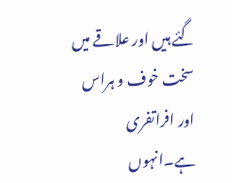گئے ہیں اور علاقے میں سخت خوف و ہراس اور افراتفری ہے۔انہوں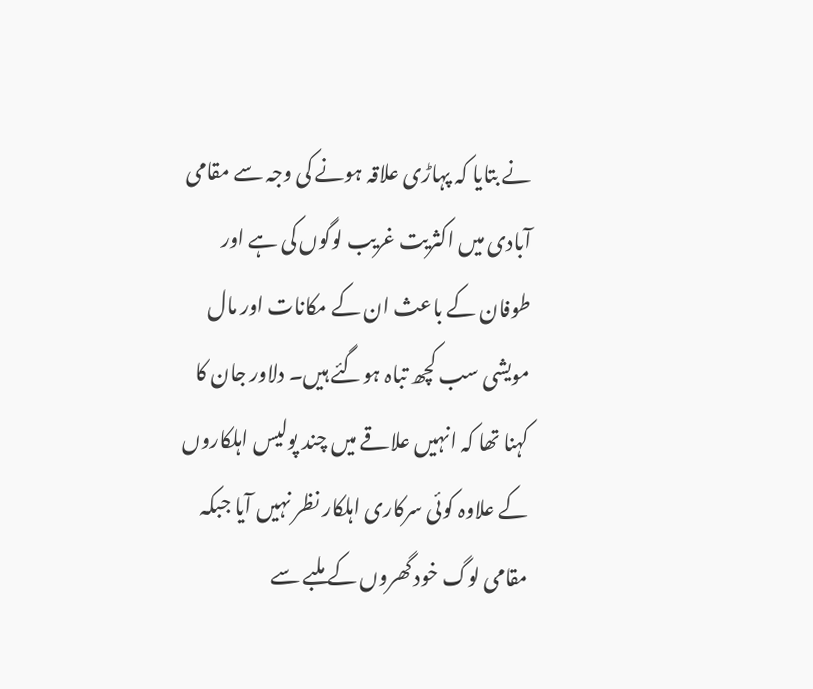نے بتایا کہ پہاڑی علاقہ ہونے کی وجہ سے مقامی آبادی میں اکثریت غریب لوگوں کی ہے اور طوفان کے باعث ان کے مکانات اور مال مویشی سب کچھ تباہ ہوگئے ہیں۔ دلاور جان کا کہنا تھا کہ انہیں علاقے میں چند پولیس اہلکاروں کے علاوہ کوئی سرکاری اہلکار نظر نہیں آیا جبکہ مقامی لوگ خود گھروں کے ملبے سے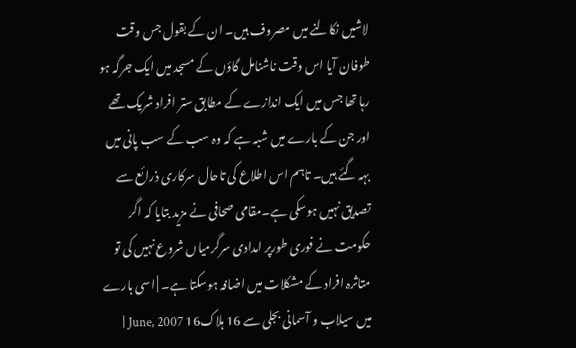لاشیں نکالنے میں مصروف ہیں۔ ان کے بقول جس وقت طوفان آیا اس وقت ناشنامل گاؤں کے مسجد میں ایک جرگہ ہو رہا تھا جس میں ایک اندازے کے مطابق ستر افراد شریک تھے اور جن کے بارے میں شبہ ہے کہ وہ سب کے سب پانی میں بہہ گئے ہیں۔ تاہم اس اطلاع کی تاحال سرکاری ذرائع سے تصدیق نہیں ہوسکی ہے۔مقامی صحافی نے مزید بتایا کہ اگر حکومت نے فوری طورپر امدادی سرگرمیاں شروع نہیں کی تو متاثرہ افراد کے مشکلات میں اضافہ ہوسکتا ہے۔ | اسی بارے میں سیلاب و آسمانی بجلی سے 16 ہلاک16 June, 2007 |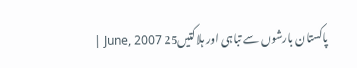پاکستان بارشوں سے تباہی اور ہلاکتیں25 June, 2007 |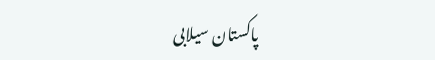پاکستان سیلابی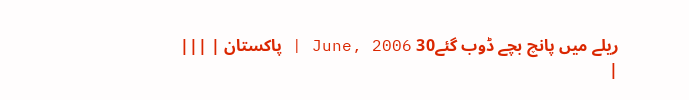ریلے میں پانچ بچے ڈوب گئے30 June, 2006 | پاکستان | |||
|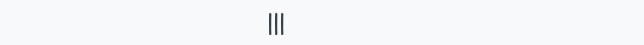|||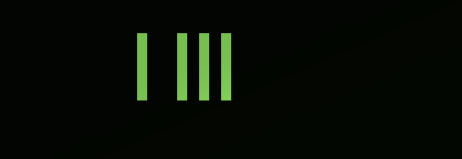| |||